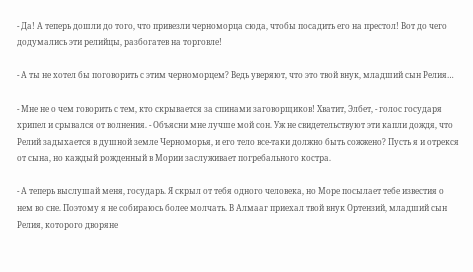- Да! А теперь дошли до того, что привезли черноморца сюда, чтобы посадить его на престол! Вот до чего додумались эти релийцы, разбогатев на торговле!

- А ты не хотел бы поговорить с этим черноморцем? Ведь уверяют, что это твой внук, младший сын Релия…

- Мне не о чем говорить с тем, кто скрывается за спинами заговорщиков! Хватит, Элбет, - голос государя хрипел и срывался от волнения. - Объясни мне лучше мой сон. Уж не свидетельствуют эти капли дождя, что Релий задыхается в душной земле Черноморья, и его тело все-таки должно быть сожжено? Пусть я и отрекся от сына, но каждый рожденный в Мории заслуживает погребального костра.

- А теперь выслушай меня, государь. Я скрыл от тебя одного человека, но Море посылает тебе известия о нем во сне. Поэтому я не собираюсь более молчать. В Алмааг приехал твой внук Ортензий, младший сын Релия, которого дворяне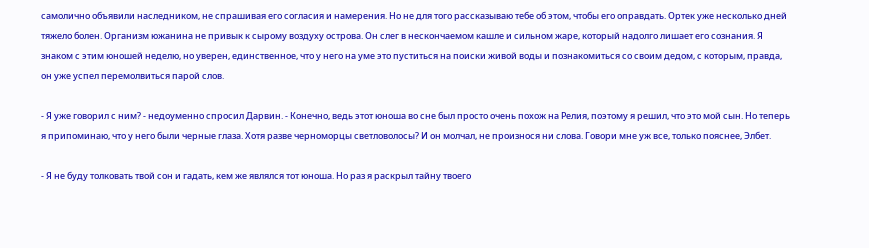самолично объявили наследником, не спрашивая его согласия и намерения. Но не для того рассказываю тебе об этом, чтобы его оправдать. Ортек уже несколько дней тяжело болен. Организм южанина не привык к сырому воздуху острова. Он слег в нескончаемом кашле и сильном жаре, который надолго лишает его сознания. Я знаком с этим юношей неделю, но уверен, единственное, что у него на уме это пуститься на поиски живой воды и познакомиться со своим дедом, с которым, правда, он уже успел перемолвиться парой слов.

- Я уже говорил с ним? - недоуменно спросил Дарвин. - Конечно, ведь этот юноша во сне был просто очень похож на Релия, поэтому я решил, что это мой сын. Но теперь я припоминаю, что у него были черные глаза. Хотя разве черноморцы светловолосы? И он молчал, не произнося ни слова. Говори мне уж все, только пояснее, Элбет.

- Я не буду толковать твой сон и гадать, кем же являлся тот юноша. Но раз я раскрыл тайну твоего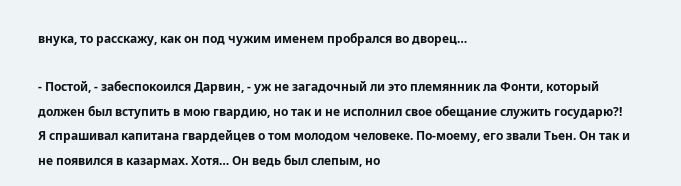внука, то расскажу, как он под чужим именем пробрался во дворец…

- Постой, - забеспокоился Дарвин, - уж не загадочный ли это племянник ла Фонти, который должен был вступить в мою гвардию, но так и не исполнил свое обещание служить государю?! Я спрашивал капитана гвардейцев о том молодом человеке. По-моему, его звали Тьен. Он так и не появился в казармах. Хотя… Он ведь был слепым, но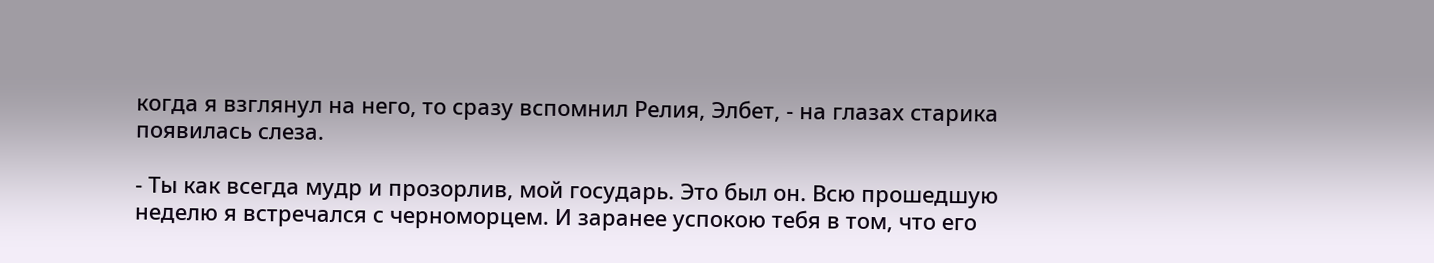когда я взглянул на него, то сразу вспомнил Релия, Элбет, - на глазах старика появилась слеза.

- Ты как всегда мудр и прозорлив, мой государь. Это был он. Всю прошедшую неделю я встречался с черноморцем. И заранее успокою тебя в том, что его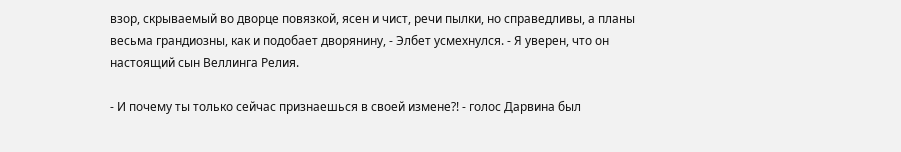взор, скрываемый во дворце повязкой, ясен и чист, речи пылки, но справедливы, а планы весьма грандиозны, как и подобает дворянину, - Элбет усмехнулся. - Я уверен, что он настоящий сын Веллинга Релия.

- И почему ты только сейчас признаешься в своей измене?! - голос Дарвина был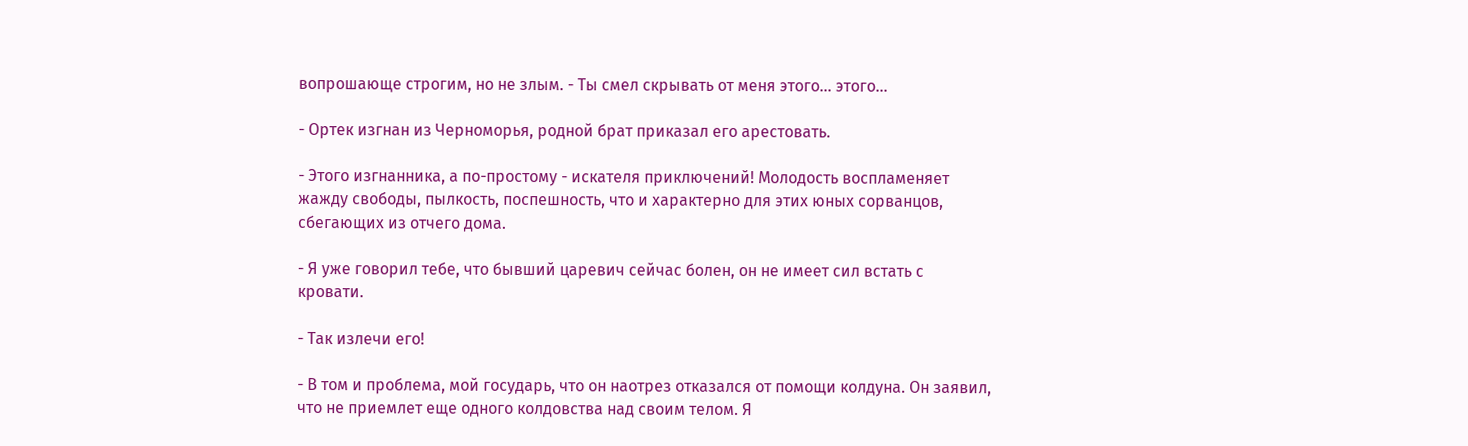вопрошающе строгим, но не злым. - Ты смел скрывать от меня этого… этого…

- Ортек изгнан из Черноморья, родной брат приказал его арестовать.

- Этого изгнанника, а по-простому - искателя приключений! Молодость воспламеняет жажду свободы, пылкость, поспешность, что и характерно для этих юных сорванцов, сбегающих из отчего дома.

- Я уже говорил тебе, что бывший царевич сейчас болен, он не имеет сил встать с кровати.

- Так излечи его!

- В том и проблема, мой государь, что он наотрез отказался от помощи колдуна. Он заявил, что не приемлет еще одного колдовства над своим телом. Я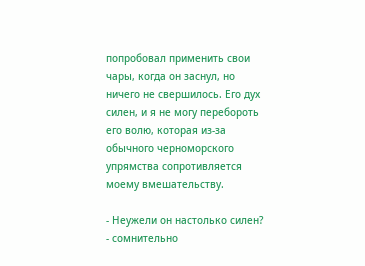попробовал применить свои чары, когда он заснул, но ничего не свершилось. Его дух силен, и я не могу перебороть его волю, которая из-за обычного черноморского упрямства сопротивляется моему вмешательству.

- Неужели он настолько силен? - сомнительно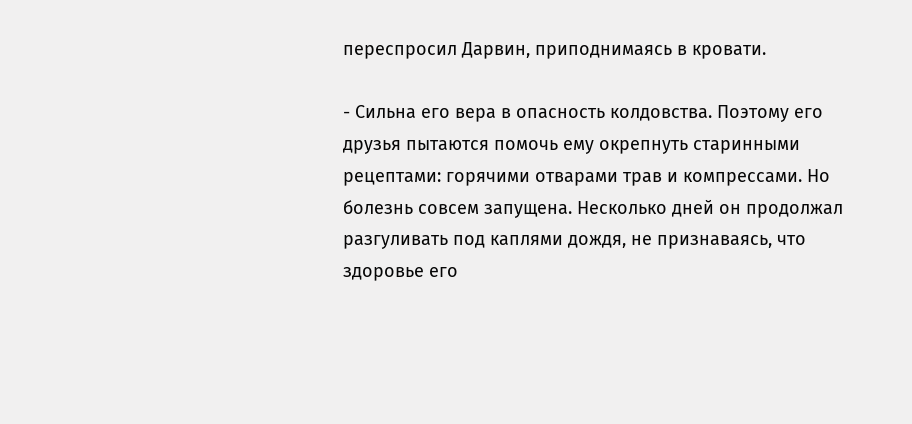переспросил Дарвин, приподнимаясь в кровати.

- Сильна его вера в опасность колдовства. Поэтому его друзья пытаются помочь ему окрепнуть старинными рецептами: горячими отварами трав и компрессами. Но болезнь совсем запущена. Несколько дней он продолжал разгуливать под каплями дождя, не признаваясь, что здоровье его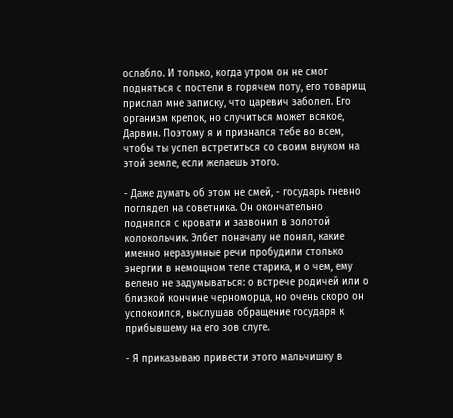ослабло. И только, когда утром он не смог подняться с постели в горячем поту, его товарищ прислал мне записку, что царевич заболел. Его организм крепок, но случиться может всякое, Дарвин. Поэтому я и признался тебе во всем, чтобы ты успел встретиться со своим внуком на этой земле, если желаешь этого.

- Даже думать об этом не смей, - государь гневно поглядел на советника. Он окончательно поднялся с кровати и зазвонил в золотой колокольчик. Элбет поначалу не понял, какие именно неразумные речи пробудили столько энергии в немощном теле старика, и о чем, ему велено не задумываться: о встрече родичей или о близкой кончине черноморца, но очень скоро он успокоился, выслушав обращение государя к прибывшему на его зов слуге.

- Я приказываю привести этого мальчишку в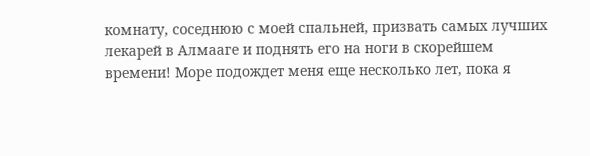комнату, соседнюю с моей спальней, призвать самых лучших лекарей в Алмааге и поднять его на ноги в скорейшем времени! Море подождет меня еще несколько лет, пока я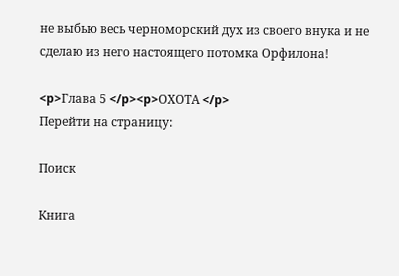не выбью весь черноморский дух из своего внука и не сделаю из него настоящего потомка Орфилона!

<p>Глава 5 </p><p>ОХОТА </p>
Перейти на страницу:

Поиск

Книга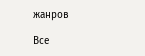жанров

Все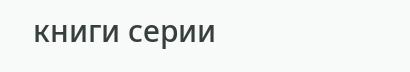книги серии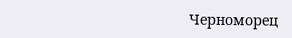Черноморец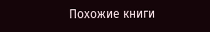Похожие книги